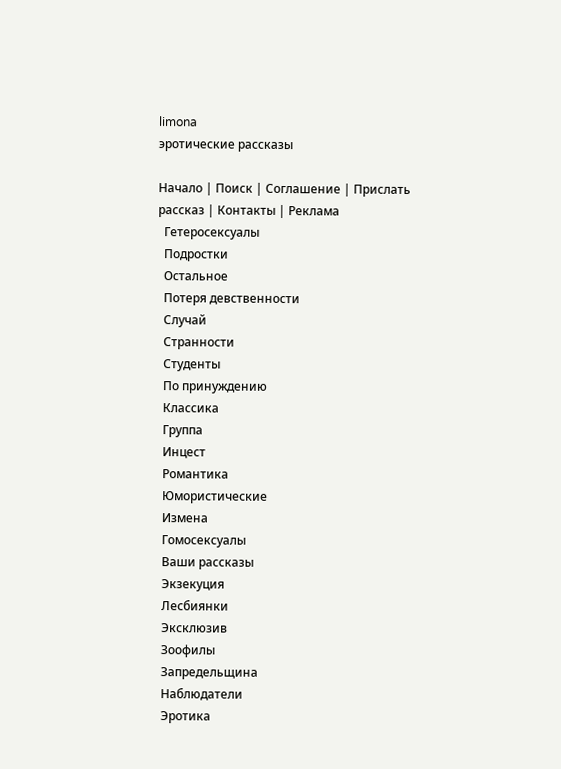limona
эротические рассказы

Начало | Поиск | Соглашение | Прислать рассказ | Контакты | Реклама
  Гетеросексуалы
  Подростки
  Остальное
  Потеря девственности
  Случай
  Странности
  Студенты
  По принуждению
  Классика
  Группа
  Инцест
  Романтика
  Юмористические
  Измена
  Гомосексуалы
  Ваши рассказы
  Экзекуция
  Лесбиянки
  Эксклюзив
  Зоофилы
  Запредельщина
  Наблюдатели
  Эротика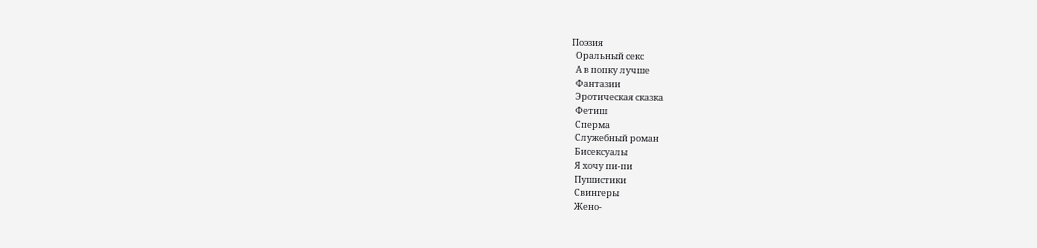Поэзия
  Оральный секс
  А в попку лучше
  Фантазии
  Эротическая сказка
  Фетиш
  Сперма
  Служебный роман
  Бисексуалы
  Я хочу пи-пи
  Пушистики
  Свингеры
  Жено-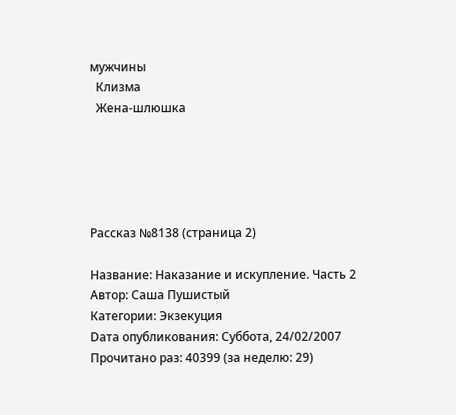мужчины
  Клизма
  Жена-шлюшка





Рассказ №8138 (страница 2)

Название: Наказание и искупление. Часть 2
Автор: Саша Пушистый
Категории: Экзекуция
Dата опубликования: Суббота, 24/02/2007
Прочитано раз: 40399 (за неделю: 29)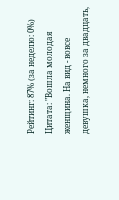Рейтинг: 87% (за неделю: 0%)
Цитата: "Вошла молодая женщина. На вид - вовсе девушка, немного за двадцать,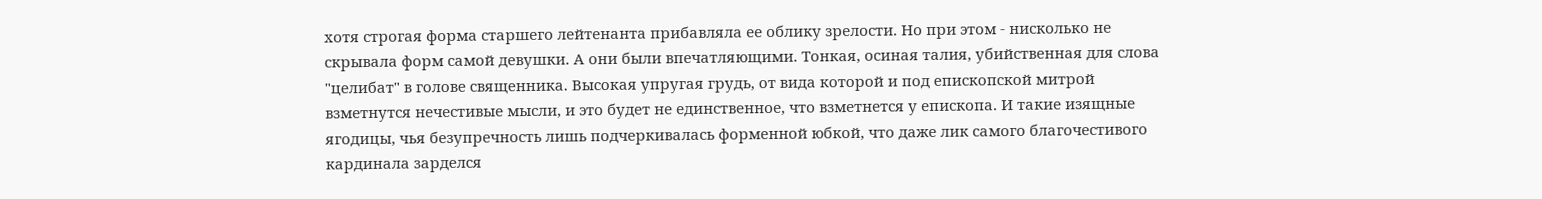хотя строгая форма старшего лейтенанта прибавляла ее облику зрелости. Но при этом - нисколько не скрывала форм самой девушки. А они были впечатляющими. Тонкая, осиная талия, убийственная для слова "целибат" в голове священника. Высокая упругая грудь, от вида которой и под епископской митрой взметнутся нечестивые мысли, и это будет не единственное, что взметнется у епископа. И такие изящные ягодицы, чья безупречность лишь подчеркивалась форменной юбкой, что даже лик самого благочестивого кардинала зарделся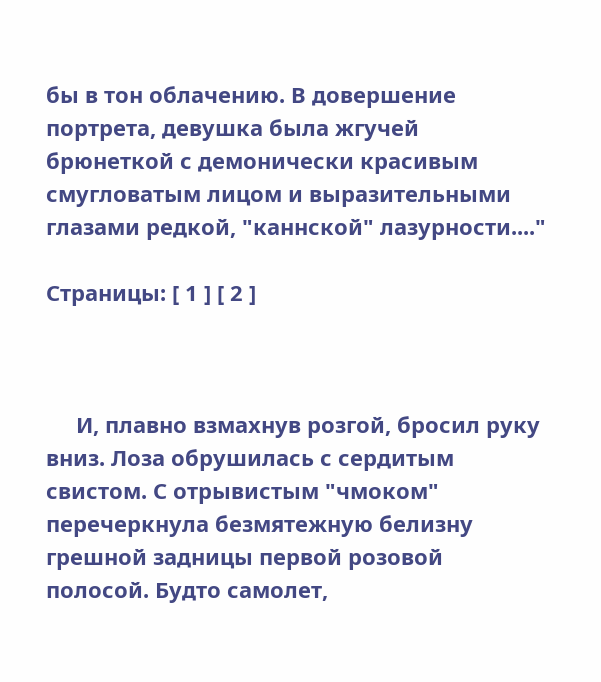бы в тон облачению. В довершение портрета, девушка была жгучей брюнеткой с демонически красивым смугловатым лицом и выразительными глазами редкой, "каннской" лазурности...."

Страницы: [ 1 ] [ 2 ]



     И, плавно взмахнув розгой, бросил руку вниз. Лоза обрушилась с сердитым свистом. С отрывистым "чмоком" перечеркнула безмятежную белизну грешной задницы первой розовой полосой. Будто самолет,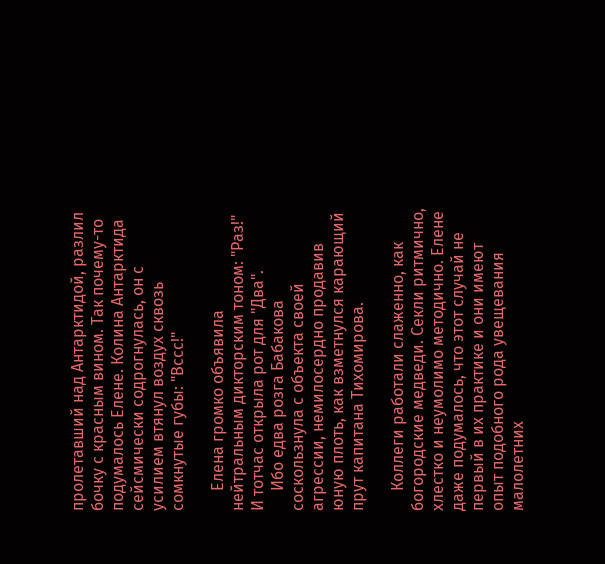пролетавший над Антарктидой, разлил бочку с красным вином. Так почему-то подумалось Елене. Колина Антарктида сейсмически содрогнулась, он с усилием втянул воздух сквозь сомкнутые губы: "Вссс!"

     Елена громко объявила нейтральным дикторским тоном: "Раз!" И тотчас открыла рот для "Два".
     Ибо едва розга Бабакова соскользнула с объекта своей агрессии, немилосердно продавив юную плоть, как взметнулся карающий прут капитана Тихомирова.

     Коллеги работали слаженно, как богородские медведи. Секли ритмично, хлестко и неумолимо методично. Елене даже подумалось, что этот случай не первый в их практике и они имеют опыт подобного рода увещевания малолетних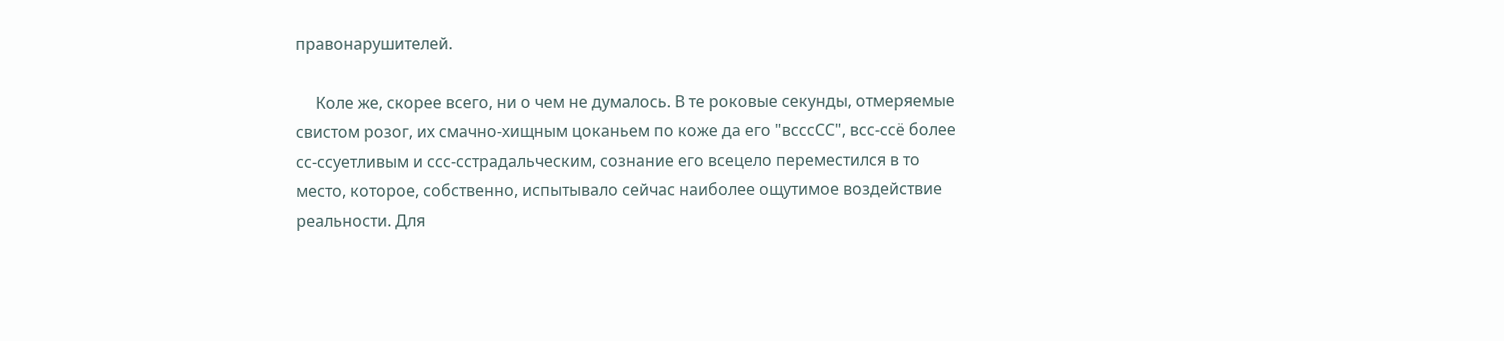правонарушителей.

     Коле же, скорее всего, ни о чем не думалось. В те роковые секунды, отмеряемые свистом розог, их смачно-хищным цоканьем по коже да его "всссСС", всс-ссё более сс-ссуетливым и ссс-сстрадальческим, сознание его всецело переместился в то место, которое, собственно, испытывало сейчас наиболее ощутимое воздействие реальности. Для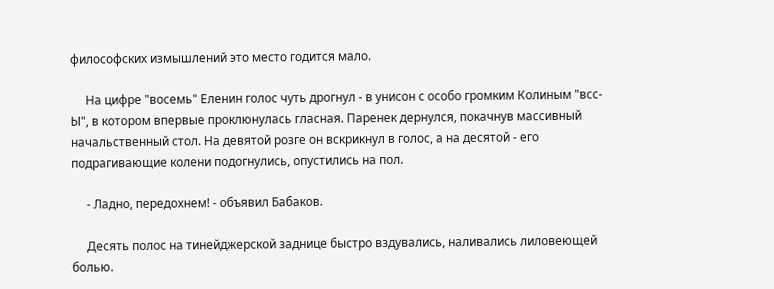философских измышлений это место годится мало.

     На цифре "восемь" Еленин голос чуть дрогнул - в унисон с особо громким Колиным "всс-Ы", в котором впервые проклюнулась гласная. Паренек дернулся, покачнув массивный начальственный стол. На девятой розге он вскрикнул в голос, а на десятой - его подрагивающие колени подогнулись, опустились на пол.

     - Ладно, передохнем! - объявил Бабаков.

     Десять полос на тинейджерской заднице быстро вздувались, наливались лиловеющей болью.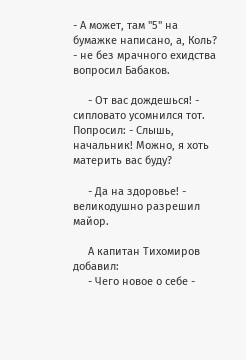- А может, там "5" на бумажке написано, а, Коль? - не без мрачного ехидства вопросил Бабаков.

     - От вас дождешься! - сипловато усомнился тот. Попросил: - Слышь, начальник! Можно, я хоть материть вас буду?

     - Да на здоровье! - великодушно разрешил майор.

     А капитан Тихомиров добавил:
     - Чего новое о себе -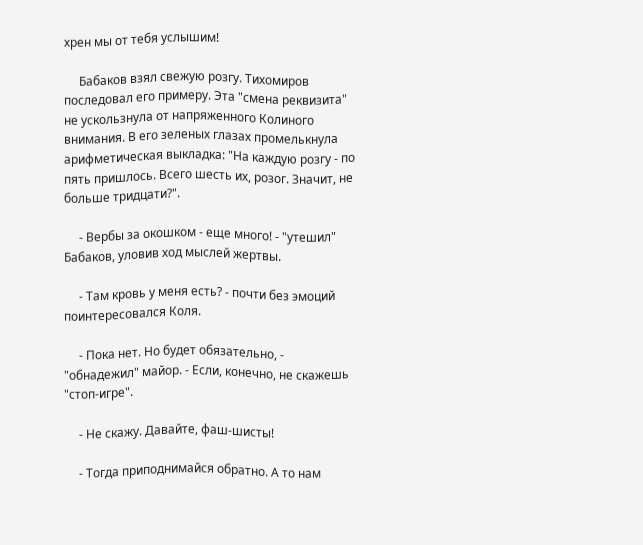хрен мы от тебя услышим!

     Бабаков взял свежую розгу. Тихомиров последовал его примеру. Эта "смена реквизита" не ускользнула от напряженного Колиного внимания. В его зеленых глазах промелькнула арифметическая выкладка: "На каждую розгу - по пять пришлось. Всего шесть их, розог. Значит, не больше тридцати?".

     - Вербы за окошком - еще много! - "утешил" Бабаков, уловив ход мыслей жертвы.

     - Там кровь у меня есть? - почти без эмоций поинтересовался Коля.

     - Пока нет. Но будет обязательно, - "обнадежил" майор. - Если, конечно, не скажешь "стоп-игре".

     - Не скажу. Давайте, фаш-шисты!

     - Тогда приподнимайся обратно. А то нам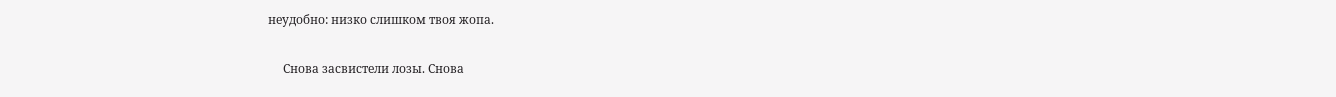неудобно: низко слишком твоя жопа.

     Снова засвистели лозы. Снова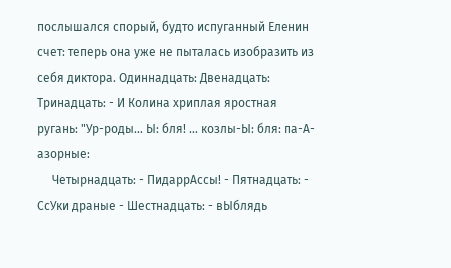послышался спорый, будто испуганный Еленин счет: теперь она уже не пыталась изобразить из себя диктора. Одиннадцать: Двенадцать: Тринадцать: - И Колина хриплая яростная ругань: "Ур-роды... Ы: бля! ... козлы-Ы: бля: па-А-азорные:
     Четырнадцать: - ПидаррАссы! - Пятнадцать: - СсУки драные - Шестнадцать: - вЫблядь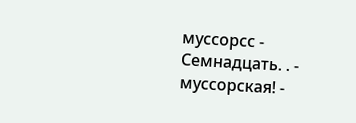муссорсс - Семнадцать. . - муссорская! -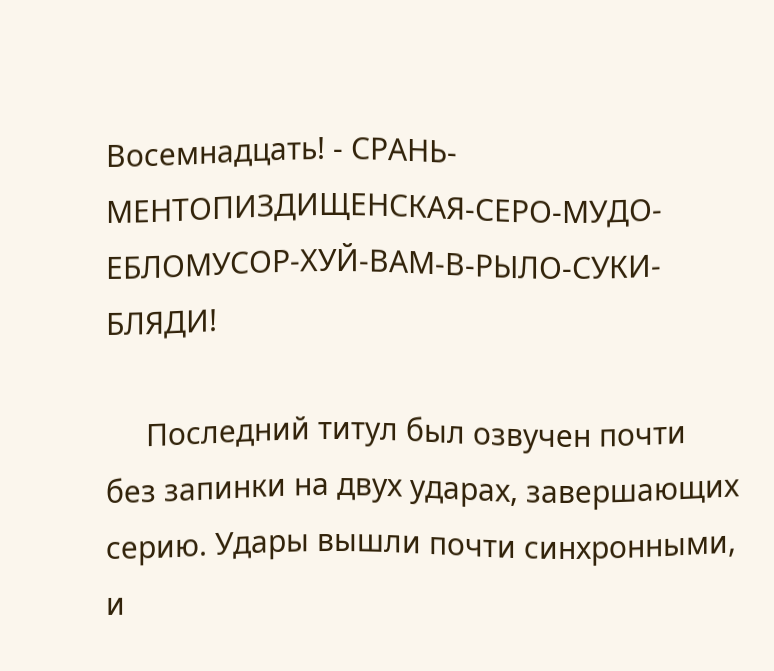Восемнадцать! - СРАНЬ-МЕНТОПИЗДИЩЕНСКАЯ-СЕРО-МУДО-ЕБЛОМУСОР-ХУЙ-ВАМ-В-РЫЛО-СУКИ-БЛЯДИ!

     Последний титул был озвучен почти без запинки на двух ударах, завершающих серию. Удары вышли почти синхронными, и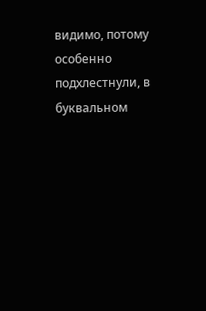видимо, потому особенно подхлестнули, в буквальном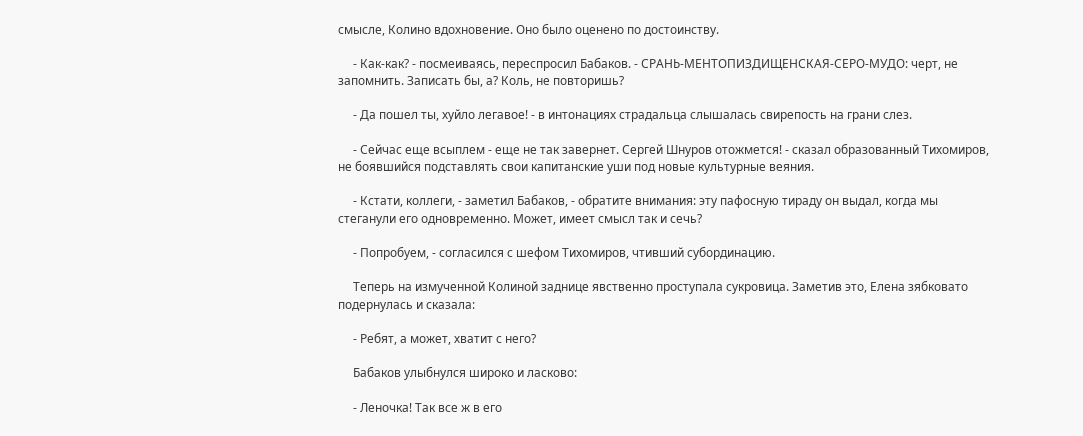смысле, Колино вдохновение. Оно было оценено по достоинству.

     - Как-как? - посмеиваясь, переспросил Бабаков. - СРАНЬ-МЕНТОПИЗДИЩЕНСКАЯ-СЕРО-МУДО: черт, не запомнить. Записать бы, а? Коль, не повторишь?

     - Да пошел ты, хуйло легавое! - в интонациях страдальца слышалась свирепость на грани слез.

     - Сейчас еще всыплем - еще не так завернет. Сергей Шнуров отожмется! - сказал образованный Тихомиров, не боявшийся подставлять свои капитанские уши под новые культурные веяния.

     - Кстати, коллеги, - заметил Бабаков, - обратите внимания: эту пафосную тираду он выдал, когда мы стеганули его одновременно. Может, имеет смысл так и сечь?

     - Попробуем, - согласился с шефом Тихомиров, чтивший субординацию.

     Теперь на измученной Колиной заднице явственно проступала сукровица. Заметив это, Елена зябковато подернулась и сказала:

     - Ребят, а может, хватит с него?

     Бабаков улыбнулся широко и ласково:

     - Леночка! Так все ж в его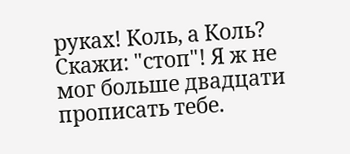руках! Коль, а Коль? Скажи: "стоп"! Я ж не мог больше двадцати прописать тебе.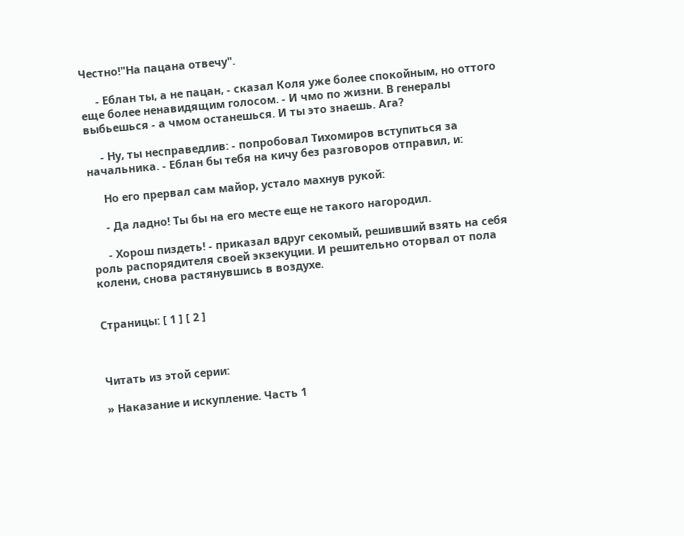Честно!"На пацана отвечу".

     - Еблан ты, а не пацан, - сказал Коля уже более спокойным, но оттого еще более ненавидящим голосом. - И чмо по жизни. В генералы выбьешься - а чмом останешься. И ты это знаешь. Ага?

     - Ну, ты несправедлив: - попробовал Тихомиров вступиться за начальника. - Еблан бы тебя на кичу без разговоров отправил, и:

     Но его прервал сам майор, устало махнув рукой:

     - Да ладно! Ты бы на его месте еще не такого нагородил.

     - Хорош пиздеть! - приказал вдруг секомый, решивший взять на себя роль распорядителя своей экзекуции. И решительно оторвал от пола колени, снова растянувшись в воздухе.


Страницы: [ 1 ] [ 2 ]



Читать из этой серии:

» Наказание и искупление. Часть 1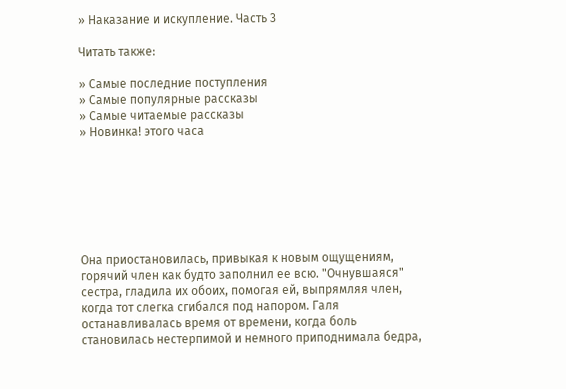» Наказание и искупление. Часть 3

Читать также:

» Самые последние поступления
» Самые популярные рассказы
» Самые читаемые рассказы
» Новинка! этого часа







Она приостановилась, привыкая к новым ощущениям, горячий член как будто заполнил ее всю. "Очнувшаяся" сестра, гладила их обоих, помогая ей, выпрямляя член, когда тот слегка сгибался под напором. Галя останавливалась время от времени, когда боль становилась нестерпимой и немного приподнимала бедра,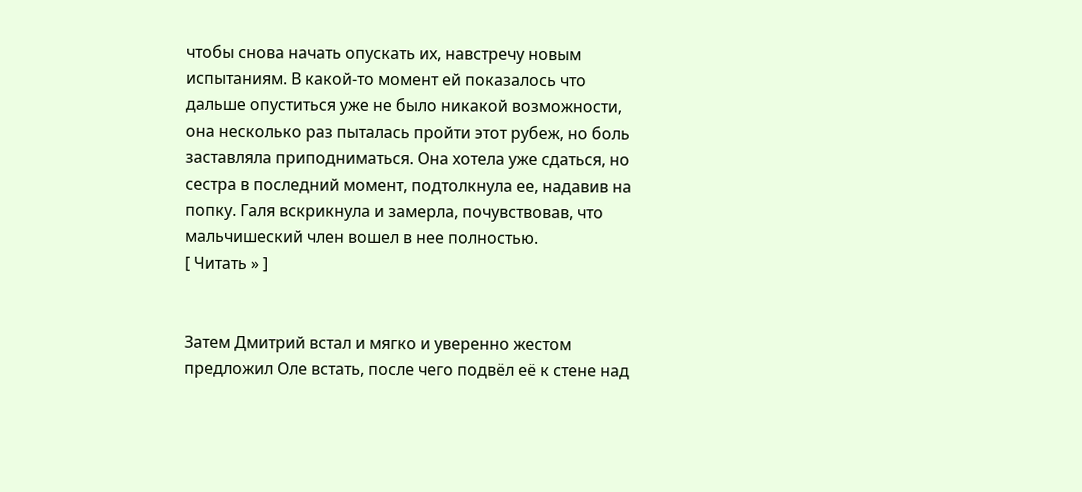чтобы снова начать опускать их, навстречу новым испытаниям. В какой-то момент ей показалось что дальше опуститься уже не было никакой возможности, она несколько раз пыталась пройти этот рубеж, но боль заставляла приподниматься. Она хотела уже сдаться, но сестра в последний момент, подтолкнула ее, надавив на попку. Галя вскрикнула и замерла, почувствовав, что мальчишеский член вошел в нее полностью.
[ Читать » ]


Затем Дмитрий встал и мягко и уверенно жестом предложил Оле встать, после чего подвёл её к стене над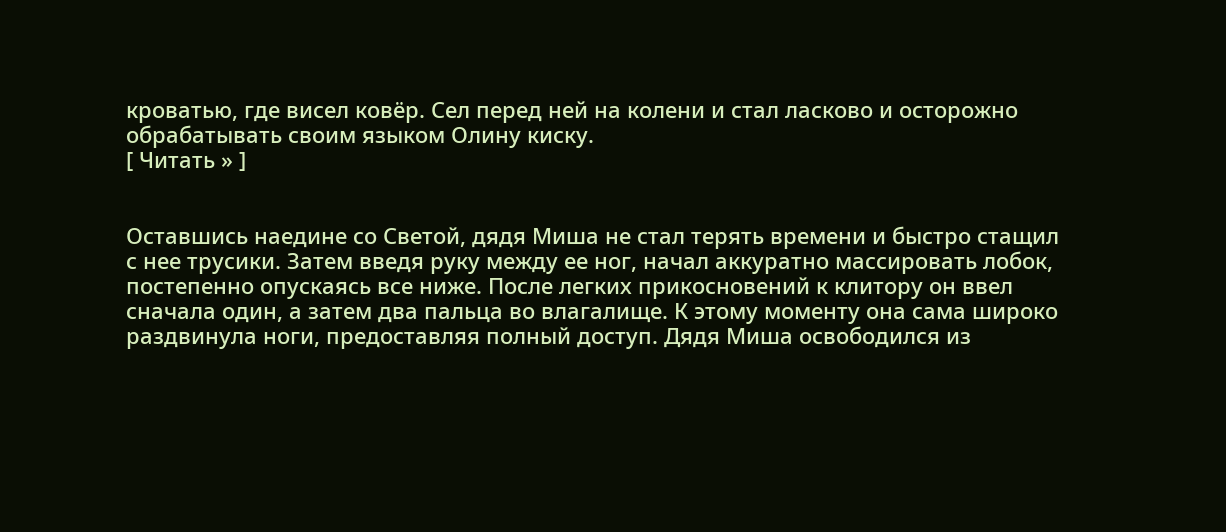кроватью, где висел ковёр. Сел перед ней на колени и стал ласково и осторожно обрабатывать своим языком Олину киску.
[ Читать » ]


Оставшись наедине со Светой, дядя Миша не стал терять времени и быстро стащил с нее трусики. Затем введя руку между ее ног, начал аккуратно массировать лобок, постепенно опускаясь все ниже. После легких прикосновений к клитору он ввел сначала один, а затем два пальца во влагалище. К этому моменту она сама широко раздвинула ноги, предоставляя полный доступ. Дядя Миша освободился из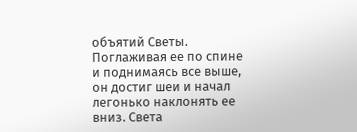объятий Светы. Поглаживая ее по спине и поднимаясь все выше, он достиг шеи и начал легонько наклонять ее вниз. Света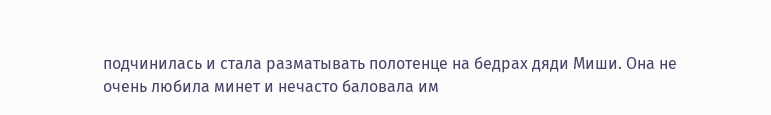подчинилась и стала разматывать полотенце на бедрах дяди Миши. Она не очень любила минет и нечасто баловала им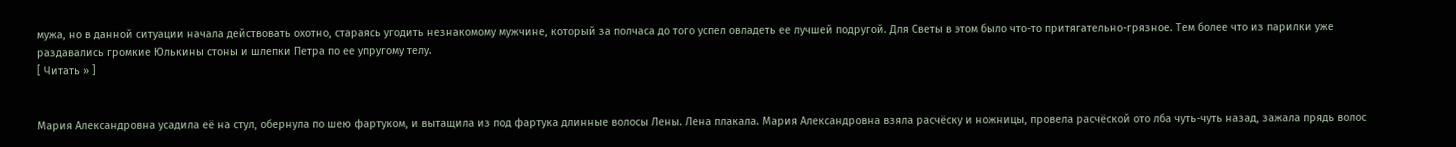мужа, но в данной ситуации начала действовать охотно, стараясь угодить незнакомому мужчине, который за полчаса до того успел овладеть ее лучшей подругой. Для Светы в этом было что-то притягательно-грязное. Тем более что из парилки уже раздавались громкие Юлькины стоны и шлепки Петра по ее упругому телу.
[ Читать » ]


Мария Александровна усадила её на стул, обернула по шею фартуком, и вытащила из под фартука длинные волосы Лены. Лена плакала. Мария Александровна взяла расчёску и ножницы, провела расчёской ото лба чуть-чуть назад, зажала прядь волос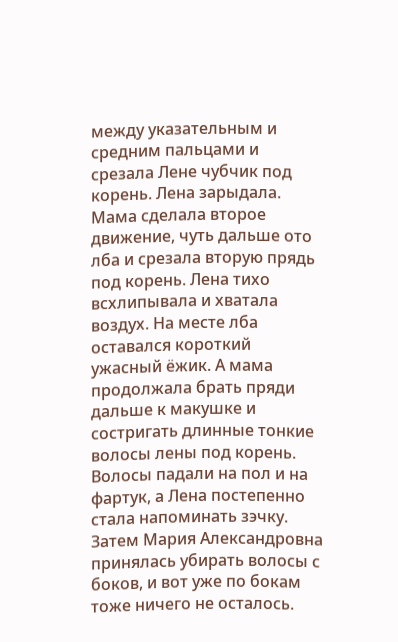между указательным и средним пальцами и срезала Лене чубчик под корень. Лена зарыдала. Мама сделала второе движение, чуть дальше ото лба и срезала вторую прядь под корень. Лена тихо всхлипывала и хватала воздух. На месте лба оставался короткий ужасный ёжик. А мама продолжала брать пряди дальше к макушке и состригать длинные тонкие волосы лены под корень. Волосы падали на пол и на фартук, а Лена постепенно стала напоминать зэчку. Затем Мария Александровна принялась убирать волосы с боков, и вот уже по бокам тоже ничего не осталось.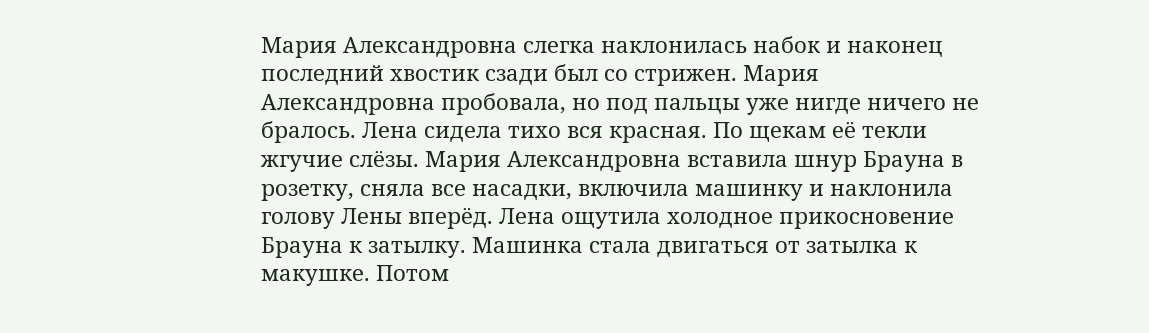Мария Александровна слегка наклонилась набок и наконец последний хвостик сзади был со стрижен. Мария Александровна пробовала, но под пальцы уже нигде ничего не бралось. Лена сидела тихо вся красная. По щекам её текли жгучие слёзы. Мария Александровна вставила шнур Брауна в розетку, сняла все насадки, включила машинку и наклонила голову Лены вперёд. Лена ощутила холодное прикосновение Брауна к затылку. Машинка стала двигаться от затылка к макушке. Потом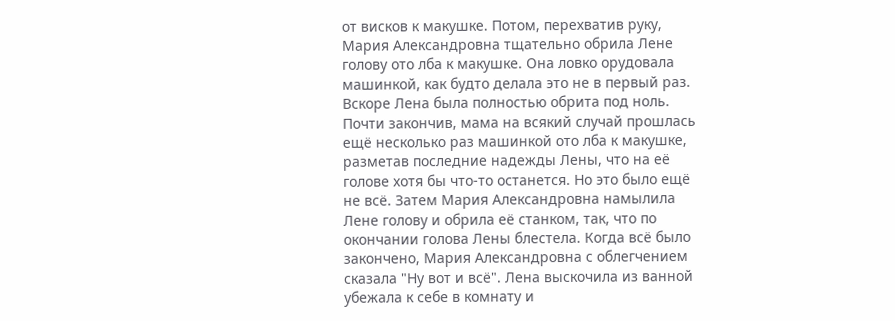от висков к макушке. Потом, перехватив руку, Мария Александровна тщательно обрила Лене голову ото лба к макушке. Она ловко орудовала машинкой, как будто делала это не в первый раз. Вскоре Лена была полностью обрита под ноль. Почти закончив, мама на всякий случай прошлась ещё несколько раз машинкой ото лба к макушке, разметав последние надежды Лены, что на её голове хотя бы что-то останется. Но это было ещё не всё. Затем Мария Александровна намылила Лене голову и обрила её станком, так, что по окончании голова Лены блестела. Когда всё было закончено, Мария Александровна с облегчением сказала "Ну вот и всё". Лена выскочила из ванной убежала к себе в комнату и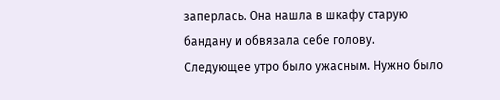заперлась. Она нашла в шкафу старую бандану и обвязала себе голову. Следующее утро было ужасным. Нужно было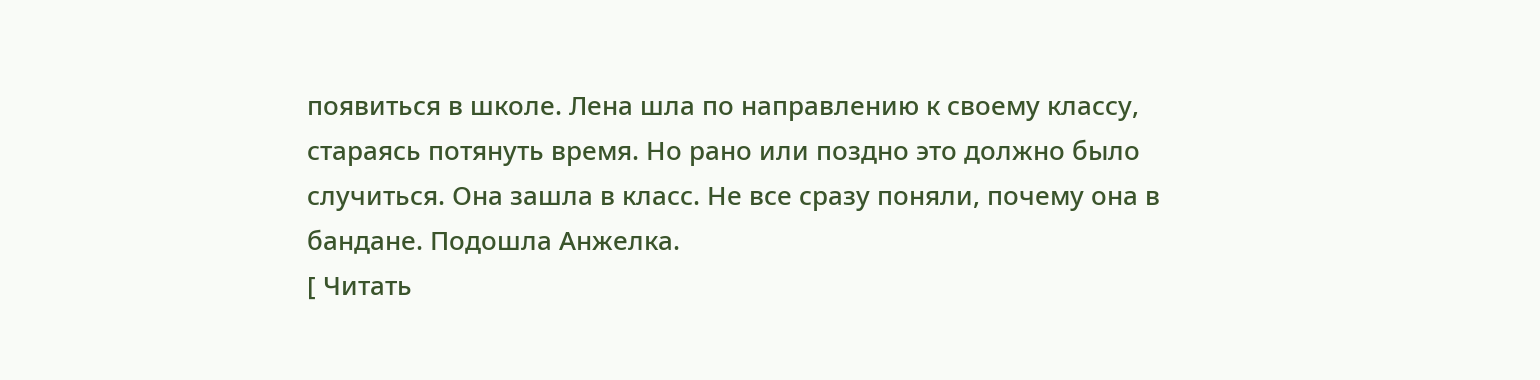появиться в школе. Лена шла по направлению к своему классу, стараясь потянуть время. Но рано или поздно это должно было случиться. Она зашла в класс. Не все сразу поняли, почему она в бандане. Подошла Анжелка.
[ Читать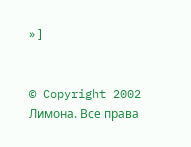» ]


© Copyright 2002 Лимона. Все права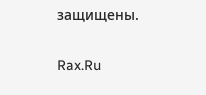защищены.

Rax.Ru